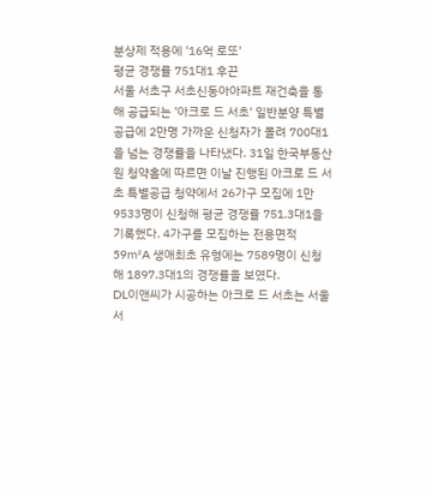분상제 적용에 '16억 로또'
평균 경쟁률 751대1 후끈
서울 서초구 서초신동아아파트 재건축을 통해 공급되는 '아크로 드 서초' 일반분양 특별공급에 2만명 가까운 신청자가 몰려 700대1을 넘는 경쟁률을 나타냈다. 31일 한국부동산원 청약홈에 따르면 이날 진행된 아크로 드 서초 특별공급 청약에서 26가구 모집에 1만9533명이 신청해 평균 경쟁률 751.3대1을 기록했다. 4가구를 모집하는 전용면적 59㎡A 생애최초 유형에는 7589명이 신청해 1897.3대1의 경쟁률을 보였다.
DL이앤씨가 시공하는 아크로 드 서초는 서울 서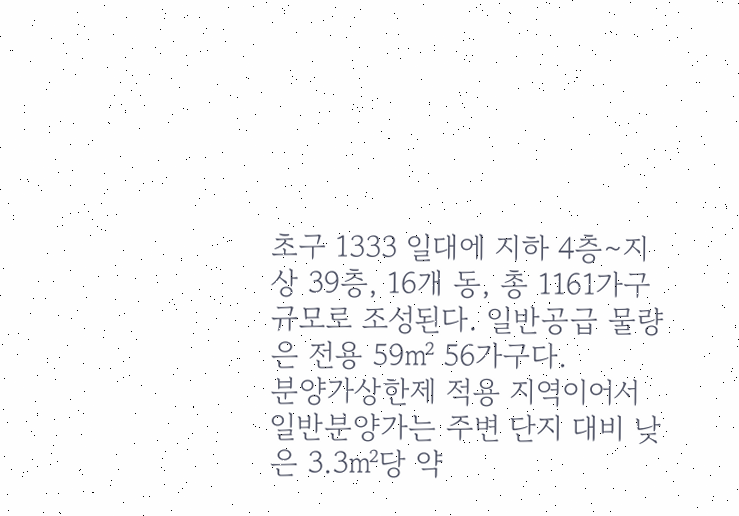초구 1333 일대에 지하 4층∼지상 39층, 16개 동, 총 1161가구 규모로 조성된다. 일반공급 물량은 전용 59㎡ 56가구다.
분양가상한제 적용 지역이어서 일반분양가는 주변 단지 대비 낮은 3.3㎡당 약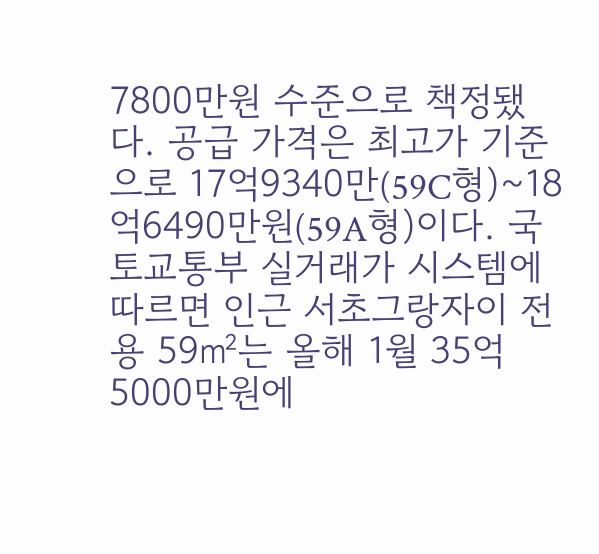7800만원 수준으로 책정됐다. 공급 가격은 최고가 기준으로 17억9340만(59C형)~18억6490만원(59A형)이다. 국토교통부 실거래가 시스템에 따르면 인근 서초그랑자이 전용 59㎡는 올해 1월 35억5000만원에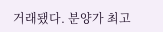거래됐다. 분양가 최고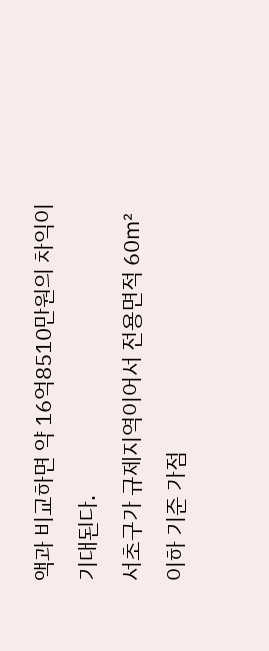액과 비교하면 약 16억8510만원의 차익이 기대된다.
서초구가 규제지역이어서 전용면적 60㎡ 이하 기준 가점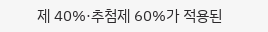제 40%·추첨제 60%가 적용된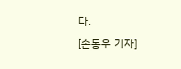다.
[손동우 기자]